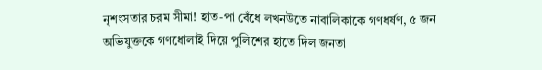নৃশংসতার চরম সীমা! হাত-পা বেঁধে লখনউতে নাবালিকাকে গণধর্ষণ, ৫ জন অভিযুক্তকে গণধোলাই দিয়ে পুলিশের হাতে দিল জনতা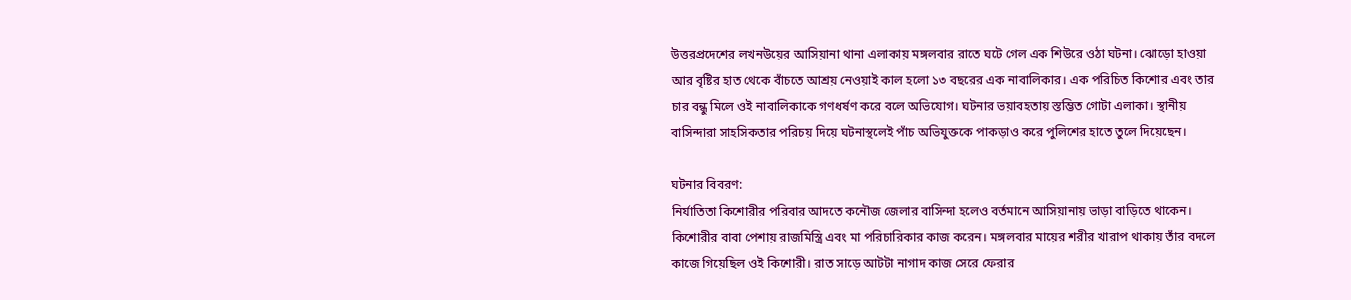উত্তরপ্রদেশের লখনউয়ের আসিয়ানা থানা এলাকায় মঙ্গলবার রাতে ঘটে গেল এক শিউরে ওঠা ঘটনা। ঝোড়ো হাওয়া আর বৃষ্টির হাত থেকে বাঁচতে আশ্রয় নেওয়াই কাল হলো ১৩ বছরের এক নাবালিকার। এক পরিচিত কিশোর এবং তার চার বন্ধু মিলে ওই নাবালিকাকে গণধর্ষণ করে বলে অভিযোগ। ঘটনার ভয়াবহতায় স্তম্ভিত গোটা এলাকা। স্থানীয় বাসিন্দারা সাহসিকতার পরিচয় দিয়ে ঘটনাস্থলেই পাঁচ অভিযুক্তকে পাকড়াও করে পুলিশের হাতে তুলে দিয়েছেন।

ঘটনার বিবরণ:
নির্যাতিতা কিশোরীর পরিবার আদতে কনৌজ জেলার বাসিন্দা হলেও বর্তমানে আসিয়ানায় ভাড়া বাড়িতে থাকেন। কিশোরীর বাবা পেশায় রাজমিস্ত্রি এবং মা পরিচারিকার কাজ করেন। মঙ্গলবার মায়ের শরীর খারাপ থাকায় তাঁর বদলে কাজে গিয়েছিল ওই কিশোরী। রাত সাড়ে আটটা নাগাদ কাজ সেরে ফেরার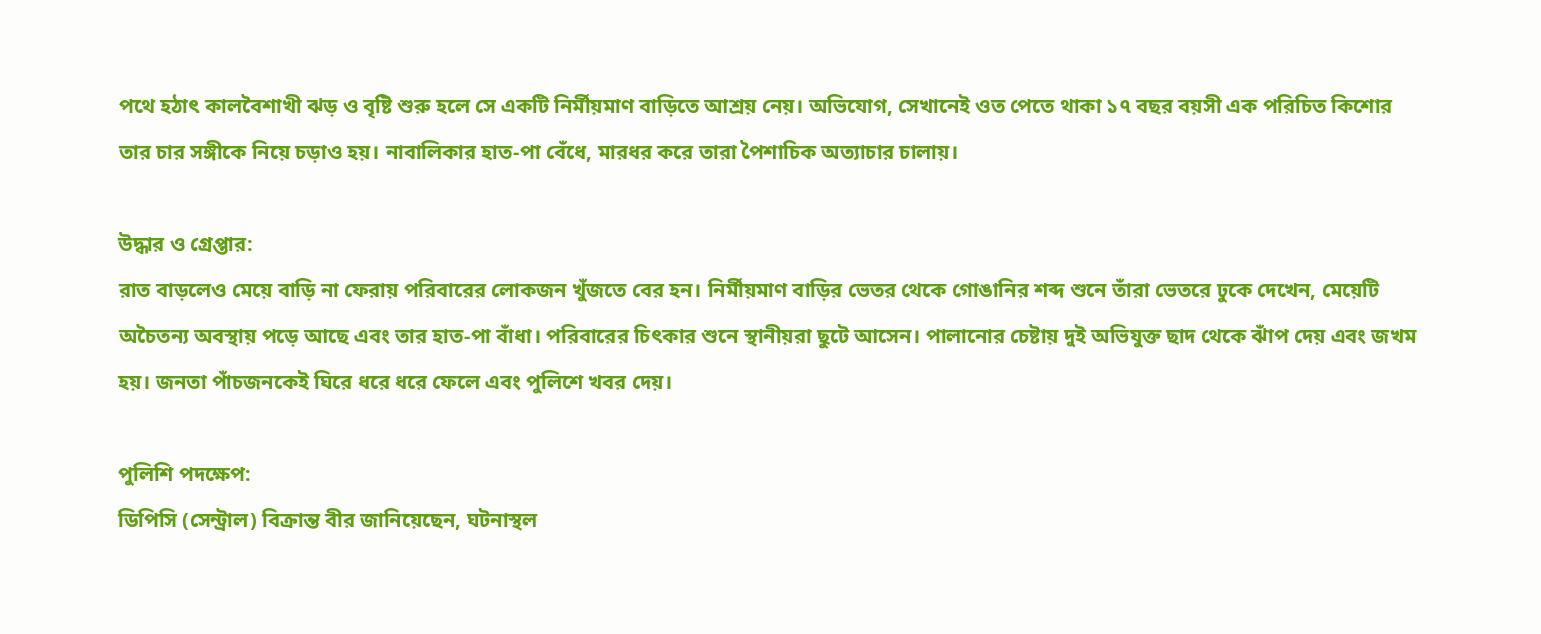পথে হঠাৎ কালবৈশাখী ঝড় ও বৃষ্টি শুরু হলে সে একটি নির্মীয়মাণ বাড়িতে আশ্রয় নেয়। অভিযোগ, সেখানেই ওত পেতে থাকা ১৭ বছর বয়সী এক পরিচিত কিশোর তার চার সঙ্গীকে নিয়ে চড়াও হয়। নাবালিকার হাত-পা বেঁধে, মারধর করে তারা পৈশাচিক অত্যাচার চালায়।

উদ্ধার ও গ্রেপ্তার:
রাত বাড়লেও মেয়ে বাড়ি না ফেরায় পরিবারের লোকজন খুঁজতে বের হন। নির্মীয়মাণ বাড়ির ভেতর থেকে গোঙানির শব্দ শুনে তাঁরা ভেতরে ঢুকে দেখেন, মেয়েটি অচৈতন্য অবস্থায় পড়ে আছে এবং তার হাত-পা বাঁধা। পরিবারের চিৎকার শুনে স্থানীয়রা ছুটে আসেন। পালানোর চেষ্টায় দুই অভিযুক্ত ছাদ থেকে ঝাঁপ দেয় এবং জখম হয়। জনতা পাঁচজনকেই ঘিরে ধরে ধরে ফেলে এবং পুলিশে খবর দেয়।

পুলিশি পদক্ষেপ:
ডিপিসি (সেন্ট্রাল) বিক্রান্ত বীর জানিয়েছেন, ঘটনাস্থল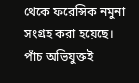থেকে ফরেন্সিক নমুনা সংগ্রহ করা হয়েছে। পাঁচ অভিযুক্তই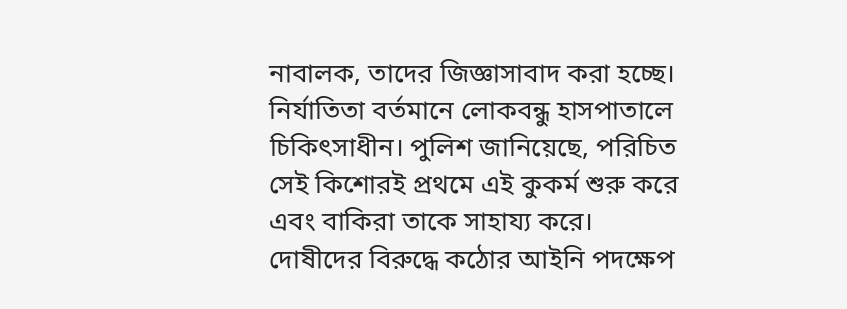নাবালক, তাদের জিজ্ঞাসাবাদ করা হচ্ছে। নির্যাতিতা বর্তমানে লোকবন্ধু হাসপাতালে চিকিৎসাধীন। পুলিশ জানিয়েছে, পরিচিত সেই কিশোরই প্রথমে এই কুকর্ম শুরু করে এবং বাকিরা তাকে সাহায্য করে। দোষীদের বিরুদ্ধে কঠোর আইনি পদক্ষেপ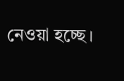নেওয়া হচ্ছে।